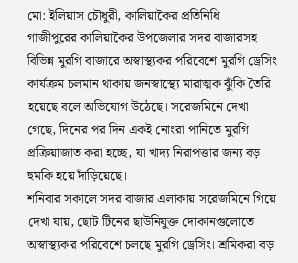মো: ইলিয়াস চৌধুরী, কালিয়াকৈর প্রতিনিধি
গাজীপুরের কালিয়াকৈর উপজেলার সদর বাজারসহ বিভিন্ন মুরগি বাজারে অস্বাস্থ্যকর পরিবেশে মুরগি ড্রেসিং কার্যক্রম চলমান থাকায় জনস্বাস্থ্যে মারাত্মক ঝুঁকি তৈরি হয়েছে বলে অভিযোগ উঠেছে। সরেজমিনে দেখা গেছে, দিনের পর দিন একই নোংরা পানিতে মুরগি প্রক্রিয়াজাত করা হচ্ছে, যা খাদ্য নিরাপত্তার জন্য বড় হুমকি হয়ে দাঁড়িয়েছে।
শনিবার সকালে সদর বাজার এলাকায় সরেজমিনে গিয়ে দেখা যায়, ছোট টিনের ছাউনিযুক্ত দোকানগুলোতে অস্বাস্থ্যকর পরিবেশে চলছে মুরগি ড্রেসিং। শ্রমিকরা বড়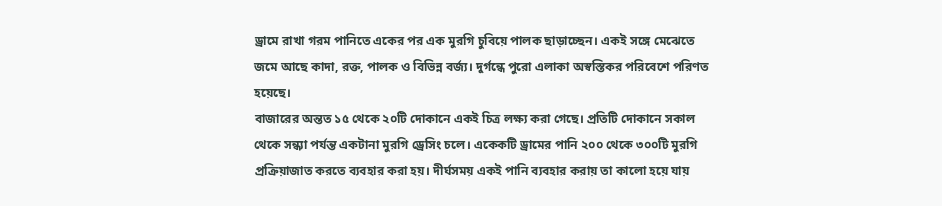ড্রামে রাখা গরম পানিতে একের পর এক মুরগি চুবিয়ে পালক ছাড়াচ্ছেন। একই সঙ্গে মেঝেতে জমে আছে কাদা, রক্ত, পালক ও বিভিন্ন বর্জ্য। দুর্গন্ধে পুরো এলাকা অস্বস্তিকর পরিবেশে পরিণত হয়েছে।
বাজারের অন্তত ১৫ থেকে ২০টি দোকানে একই চিত্র লক্ষ্য করা গেছে। প্রতিটি দোকানে সকাল থেকে সন্ধ্যা পর্যন্ত একটানা মুরগি ড্রেসিং চলে। একেকটি ড্রামের পানি ২০০ থেকে ৩০০টি মুরগি প্রক্রিয়াজাত করতে ব্যবহার করা হয়। দীর্ঘসময় একই পানি ব্যবহার করায় তা কালো হয়ে যায়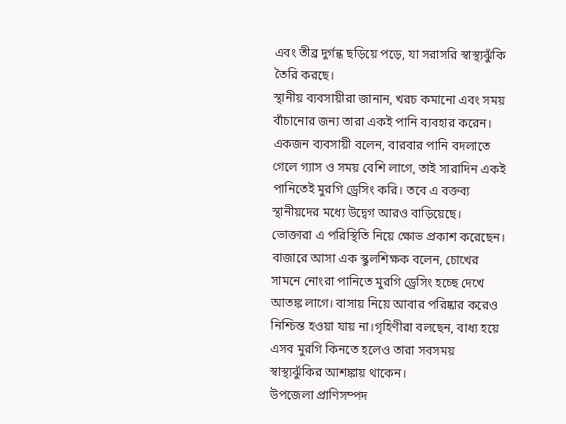এবং তীব্র দুর্গন্ধ ছড়িয়ে পড়ে, যা সরাসরি স্বাস্থ্যঝুঁকি তৈরি করছে।
স্থানীয় ব্যবসায়ীরা জানান, খরচ কমানো এবং সময় বাঁচানোর জন্য তারা একই পানি ব্যবহার করেন। একজন ব্যবসায়ী বলেন, বারবার পানি বদলাতে গেলে গ্যাস ও সময় বেশি লাগে, তাই সারাদিন একই পানিতেই মুরগি ড্রেসিং করি। তবে এ বক্তব্য স্থানীয়দের মধ্যে উদ্বেগ আরও বাড়িয়েছে।
ভোক্তারা এ পরিস্থিতি নিয়ে ক্ষোভ প্রকাশ করেছেন। বাজারে আসা এক স্কুলশিক্ষক বলেন, চোখের সামনে নোংরা পানিতে মুরগি ড্রেসিং হচ্ছে দেখে আতঙ্ক লাগে। বাসায় নিয়ে আবার পরিষ্কার করেও নিশ্চিন্ত হওয়া যায় না।গৃহিণীরা বলছেন, বাধ্য হয়ে এসব মুরগি কিনতে হলেও তারা সবসময় স্বাস্থ্যঝুঁকির আশঙ্কায় থাকেন।
উপজেলা প্রাণিসম্পদ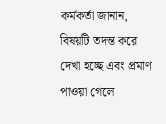কর্মকর্তা জানান, বিষয়টি তদন্ত করে দেখা হচ্ছে এবং প্রমাণ পাওয়া গেলে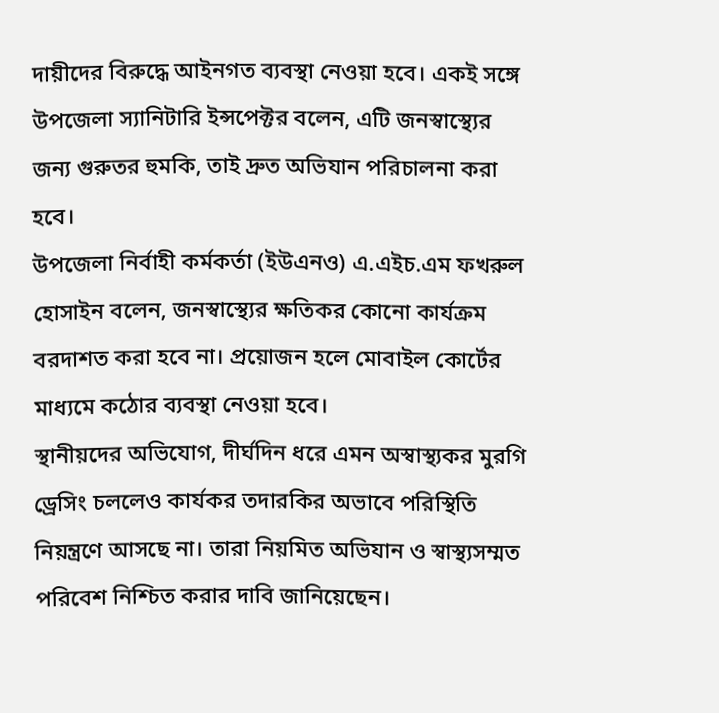দায়ীদের বিরুদ্ধে আইনগত ব্যবস্থা নেওয়া হবে। একই সঙ্গে উপজেলা স্যানিটারি ইন্সপেক্টর বলেন, এটি জনস্বাস্থ্যের জন্য গুরুতর হুমকি, তাই দ্রুত অভিযান পরিচালনা করা হবে।
উপজেলা নির্বাহী কর্মকর্তা (ইউএনও) এ.এইচ.এম ফখরুল হোসাইন বলেন, জনস্বাস্থ্যের ক্ষতিকর কোনো কার্যক্রম বরদাশত করা হবে না। প্রয়োজন হলে মোবাইল কোর্টের মাধ্যমে কঠোর ব্যবস্থা নেওয়া হবে।
স্থানীয়দের অভিযোগ, দীর্ঘদিন ধরে এমন অস্বাস্থ্যকর মুরগি ড্রেসিং চললেও কার্যকর তদারকির অভাবে পরিস্থিতি নিয়ন্ত্রণে আসছে না। তারা নিয়মিত অভিযান ও স্বাস্থ্যসম্মত পরিবেশ নিশ্চিত করার দাবি জানিয়েছেন।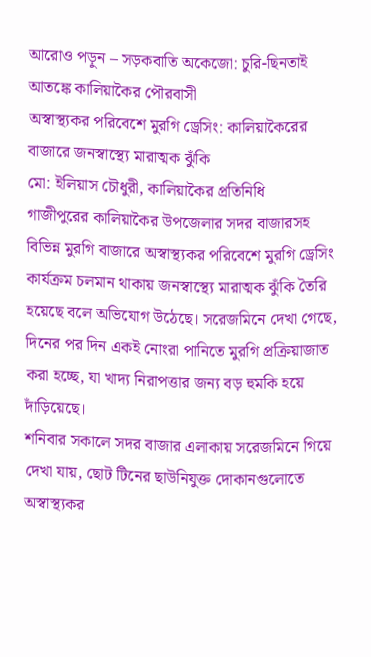আরোও পড়ুন – সড়কবাতি অকেজো: চুরি-ছিনতাই আতঙ্কে কালিয়াকৈর পৌরবাসী
অস্বাস্থ্যকর পরিবেশে মুরগি ড্রেসিং: কালিয়াকৈরের বাজারে জনস্বাস্থ্যে মারাত্মক ঝুঁকি
মো: ইলিয়াস চৌধুরী, কালিয়াকৈর প্রতিনিধি
গাজীপুরের কালিয়াকৈর উপজেলার সদর বাজারসহ বিভিন্ন মুরগি বাজারে অস্বাস্থ্যকর পরিবেশে মুরগি ড্রেসিং কার্যক্রম চলমান থাকায় জনস্বাস্থ্যে মারাত্মক ঝুঁকি তৈরি হয়েছে বলে অভিযোগ উঠেছে। সরেজমিনে দেখা গেছে, দিনের পর দিন একই নোংরা পানিতে মুরগি প্রক্রিয়াজাত করা হচ্ছে, যা খাদ্য নিরাপত্তার জন্য বড় হুমকি হয়ে দাঁড়িয়েছে।
শনিবার সকালে সদর বাজার এলাকায় সরেজমিনে গিয়ে দেখা যায়, ছোট টিনের ছাউনিযুক্ত দোকানগুলোতে অস্বাস্থ্যকর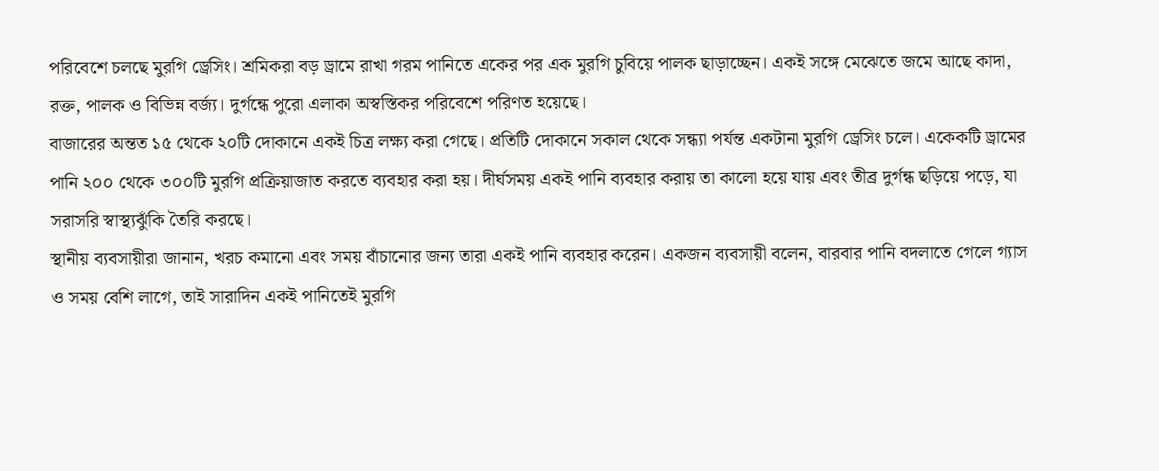পরিবেশে চলছে মুরগি ড্রেসিং। শ্রমিকরা বড় ড্রামে রাখা গরম পানিতে একের পর এক মুরগি চুবিয়ে পালক ছাড়াচ্ছেন। একই সঙ্গে মেঝেতে জমে আছে কাদা, রক্ত, পালক ও বিভিন্ন বর্জ্য। দুর্গন্ধে পুরো এলাকা অস্বস্তিকর পরিবেশে পরিণত হয়েছে।
বাজারের অন্তত ১৫ থেকে ২০টি দোকানে একই চিত্র লক্ষ্য করা গেছে। প্রতিটি দোকানে সকাল থেকে সন্ধ্যা পর্যন্ত একটানা মুরগি ড্রেসিং চলে। একেকটি ড্রামের পানি ২০০ থেকে ৩০০টি মুরগি প্রক্রিয়াজাত করতে ব্যবহার করা হয়। দীর্ঘসময় একই পানি ব্যবহার করায় তা কালো হয়ে যায় এবং তীব্র দুর্গন্ধ ছড়িয়ে পড়ে, যা সরাসরি স্বাস্থ্যঝুঁকি তৈরি করছে।
স্থানীয় ব্যবসায়ীরা জানান, খরচ কমানো এবং সময় বাঁচানোর জন্য তারা একই পানি ব্যবহার করেন। একজন ব্যবসায়ী বলেন, বারবার পানি বদলাতে গেলে গ্যাস ও সময় বেশি লাগে, তাই সারাদিন একই পানিতেই মুরগি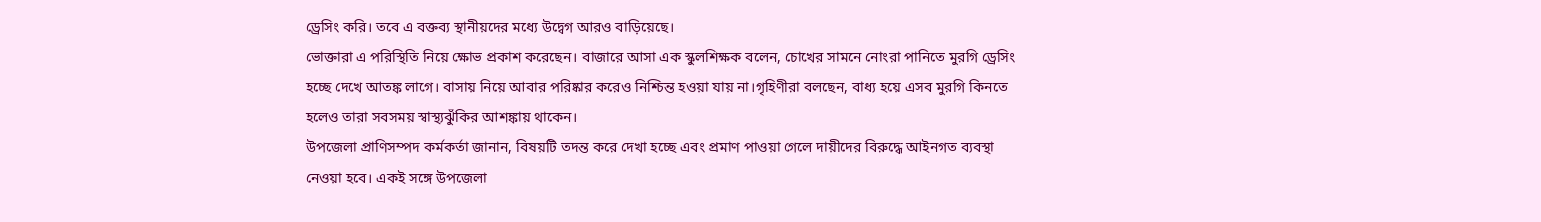ড্রেসিং করি। তবে এ বক্তব্য স্থানীয়দের মধ্যে উদ্বেগ আরও বাড়িয়েছে।
ভোক্তারা এ পরিস্থিতি নিয়ে ক্ষোভ প্রকাশ করেছেন। বাজারে আসা এক স্কুলশিক্ষক বলেন, চোখের সামনে নোংরা পানিতে মুরগি ড্রেসিং হচ্ছে দেখে আতঙ্ক লাগে। বাসায় নিয়ে আবার পরিষ্কার করেও নিশ্চিন্ত হওয়া যায় না।গৃহিণীরা বলছেন, বাধ্য হয়ে এসব মুরগি কিনতে হলেও তারা সবসময় স্বাস্থ্যঝুঁকির আশঙ্কায় থাকেন।
উপজেলা প্রাণিসম্পদ কর্মকর্তা জানান, বিষয়টি তদন্ত করে দেখা হচ্ছে এবং প্রমাণ পাওয়া গেলে দায়ীদের বিরুদ্ধে আইনগত ব্যবস্থা নেওয়া হবে। একই সঙ্গে উপজেলা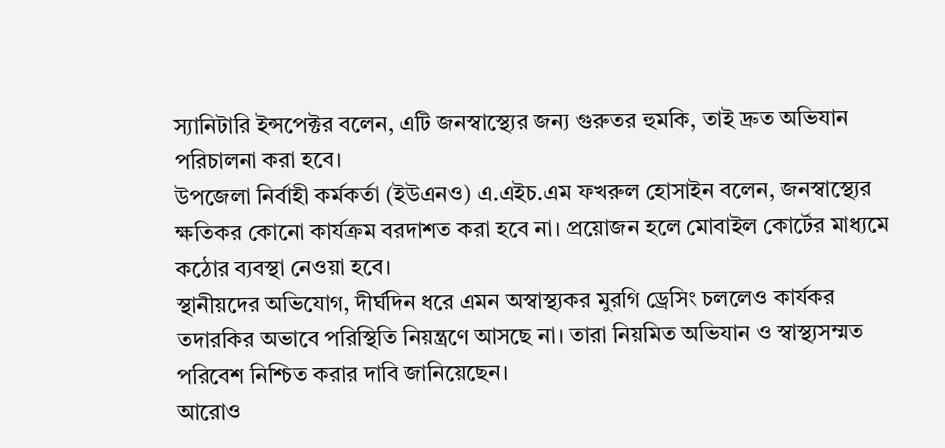স্যানিটারি ইন্সপেক্টর বলেন, এটি জনস্বাস্থ্যের জন্য গুরুতর হুমকি, তাই দ্রুত অভিযান পরিচালনা করা হবে।
উপজেলা নির্বাহী কর্মকর্তা (ইউএনও) এ.এইচ.এম ফখরুল হোসাইন বলেন, জনস্বাস্থ্যের ক্ষতিকর কোনো কার্যক্রম বরদাশত করা হবে না। প্রয়োজন হলে মোবাইল কোর্টের মাধ্যমে কঠোর ব্যবস্থা নেওয়া হবে।
স্থানীয়দের অভিযোগ, দীর্ঘদিন ধরে এমন অস্বাস্থ্যকর মুরগি ড্রেসিং চললেও কার্যকর তদারকির অভাবে পরিস্থিতি নিয়ন্ত্রণে আসছে না। তারা নিয়মিত অভিযান ও স্বাস্থ্যসম্মত পরিবেশ নিশ্চিত করার দাবি জানিয়েছেন।
আরোও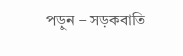পড়ুন – সড়কবাতি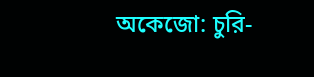অকেজো: চুরি-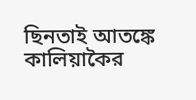ছিনতাই আতঙ্কে কালিয়াকৈর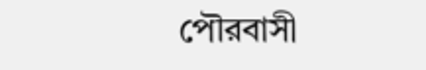পৌরবাসী